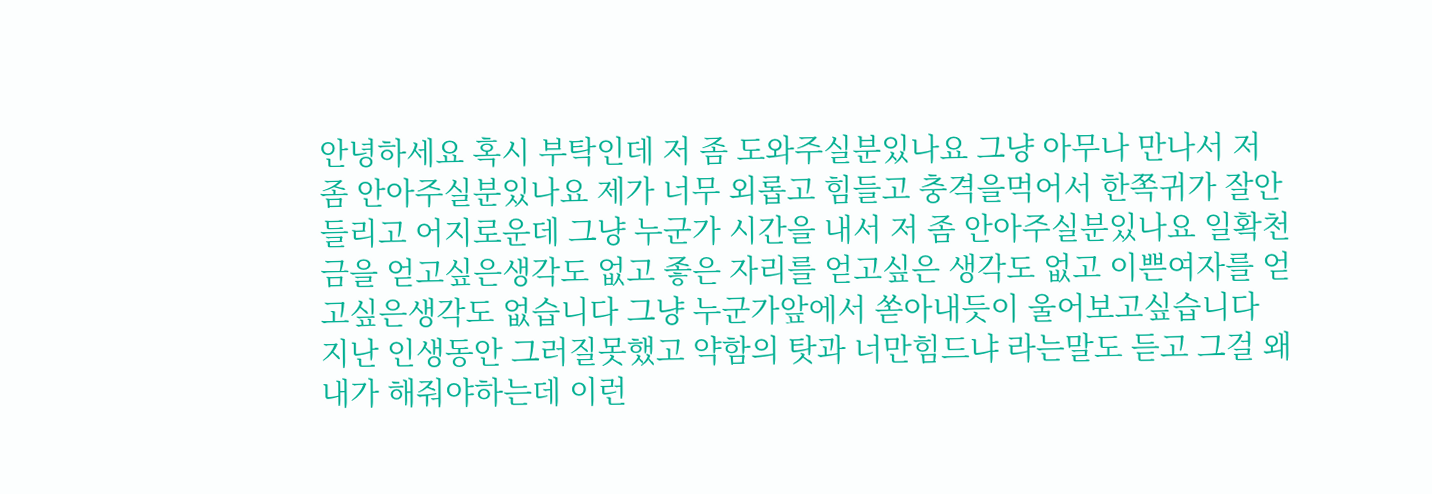안녕하세요 혹시 부탁인데 저 좀 도와주실분있나요 그냥 아무나 만나서 저 좀 안아주실분있나요 제가 너무 외롭고 힘들고 충격을먹어서 한쪽귀가 잘안들리고 어지로운데 그냥 누군가 시간을 내서 저 좀 안아주실분있나요 일확천금을 얻고싶은생각도 없고 좋은 자리를 얻고싶은 생각도 없고 이쁜여자를 얻고싶은생각도 없습니다 그냥 누군가앞에서 쏟아내듯이 울어보고싶습니다 지난 인생동안 그러질못했고 약함의 탓과 너만힘드냐 라는말도 듣고 그걸 왜 내가 해줘야하는데 이런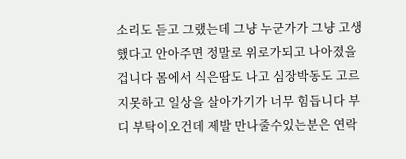소리도 듣고 그랬는데 그냥 누군가가 그냥 고생했다고 안아주면 정말로 위로가되고 나아졌을겁니다 몸에서 식은땀도 나고 심장박동도 고르지못하고 일상을 살아가기가 너무 힘듭니다 부디 부탁이오건데 제발 만나줄수있는분은 연락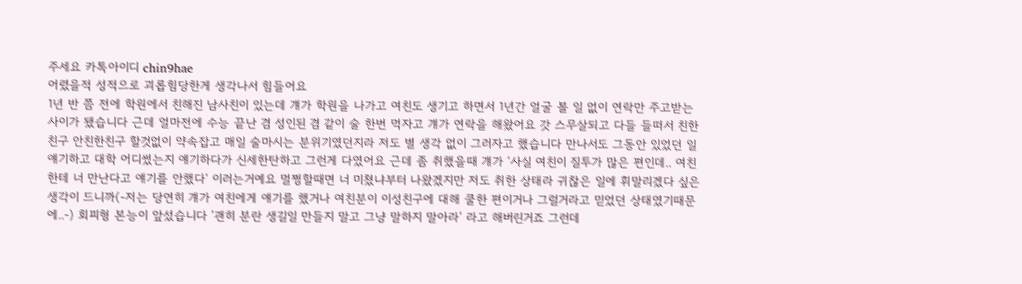주세요 카톡아이디 chin9hae
어렸을적 성적으로 괴롭힘당한게 생각나서 힘들어요
1년 반 쯤 전에 학원에서 친해진 남사친이 있는데 걔가 학원을 나가고 여친도 생기고 하면서 1년간 얼굴 볼 일 없이 연락만 주고받는 사이가 됐습니다 근데 얼마전에 수능 끝난 겸 성인된 겸 같이 술 한번 먹자고 걔가 연락을 해왔어요 갓 스무살되고 다들 들떠서 친한친구 안친한친구 할것없이 약속잡고 매일 술마시는 분위기였던지라 저도 별 생각 없이 그러자고 했습니다 만나서도 그동안 있었던 일 얘기하고 대학 어디썼는지 얘기하다가 신세한탄하고 그런게 다였어요 근데 좀 취했을때 걔가 ‘사실 여친이 질투가 많은 편인데.. 여친한테 너 만난다고 얘기를 안했다‘ 이러는거예요 멀쩡할때면 너 미쳤냐부터 나왔겠지만 저도 취한 상태라 귀찮은 일에 휘말리겠다 싶은 생각이 드니까(-저는 당연히 걔가 여친에게 얘기를 했거나 여친분이 이성친구에 대해 쿨한 편이거나 그럴거라고 믿었던 상태였기때문에..-) 회피형 본능이 앞섰습니다 ’괜히 분란 생길일 만들지 말고 그냥 말하지 말아라’ 라고 해버린거죠 그런데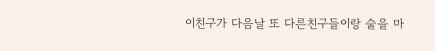이친구가 다음날 또 다른친구들이랑 술을 마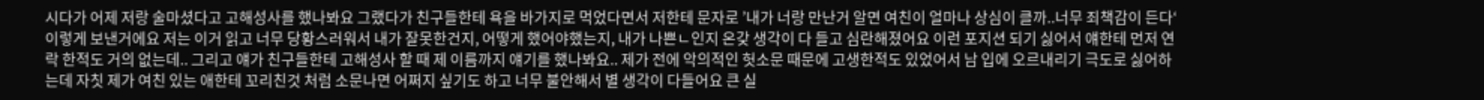시다가 어제 저랑 술마셨다고 고해성사를 했나봐요 그랬다가 친구들한테 욕을 바가지로 먹었다면서 저한테 문자로 ’내가 너랑 만난거 알면 여친이 얼마나 상심이 클까..너무 죄책감이 든다‘ 이렇게 보낸거에요 저는 이거 읽고 너무 당황스러워서 내가 잘못한건지, 어떻게 했어야했는지, 내가 나쁜ㄴ인지 온갖 생각이 다 들고 심란해졌어요 이런 포지션 되기 싫어서 얘한테 먼저 연락 한적도 거의 없는데.. 그리고 얘가 친구들한테 고해성사 할 때 제 이름까지 얘기를 했나봐요.. 제가 전에 악의적인 헛소문 때문에 고생한적도 있었어서 남 입에 오르내리기 극도로 싫어하는데 자칫 제가 여친 있는 애한테 꼬리친것 처럼 소문나면 어쩌지 싶기도 하고 너무 불안해서 별 생각이 다들어요 큰 실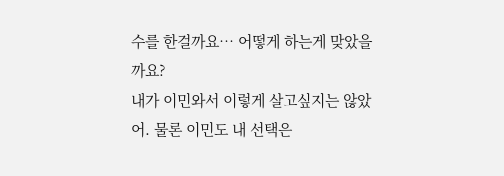수를 한걸까요… 어떻게 하는게 맞았을까요?
내가 이민와서 이렇게 살고싶지는 않았어. 물론 이민도 내 선택은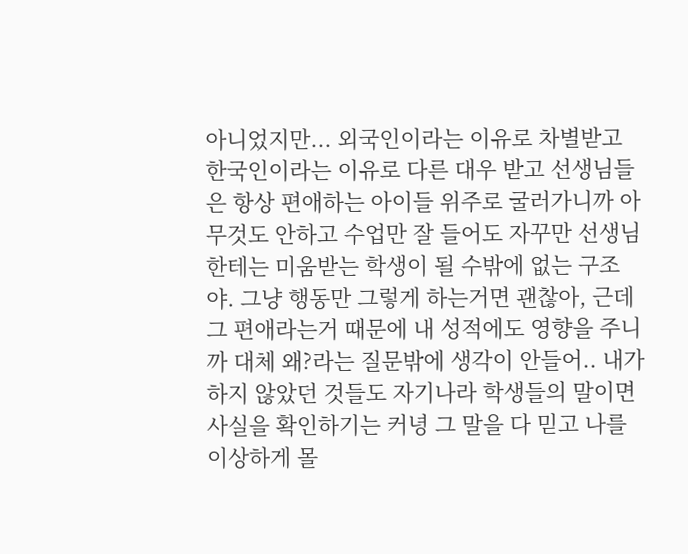아니었지만... 외국인이라는 이유로 차별받고 한국인이라는 이유로 다른 대우 받고 선생님들은 항상 편애하는 아이들 위주로 굴러가니까 아무것도 안하고 수업만 잘 들어도 자꾸만 선생님한테는 미움받는 학생이 될 수밖에 없는 구조야. 그냥 행동만 그렇게 하는거면 괜찮아, 근데 그 편애라는거 때문에 내 성적에도 영향을 주니까 대체 왜?라는 질문밖에 생각이 안들어.. 내가 하지 않았던 것들도 자기나라 학생들의 말이면 사실을 확인하기는 커녕 그 말을 다 믿고 나를 이상하게 몰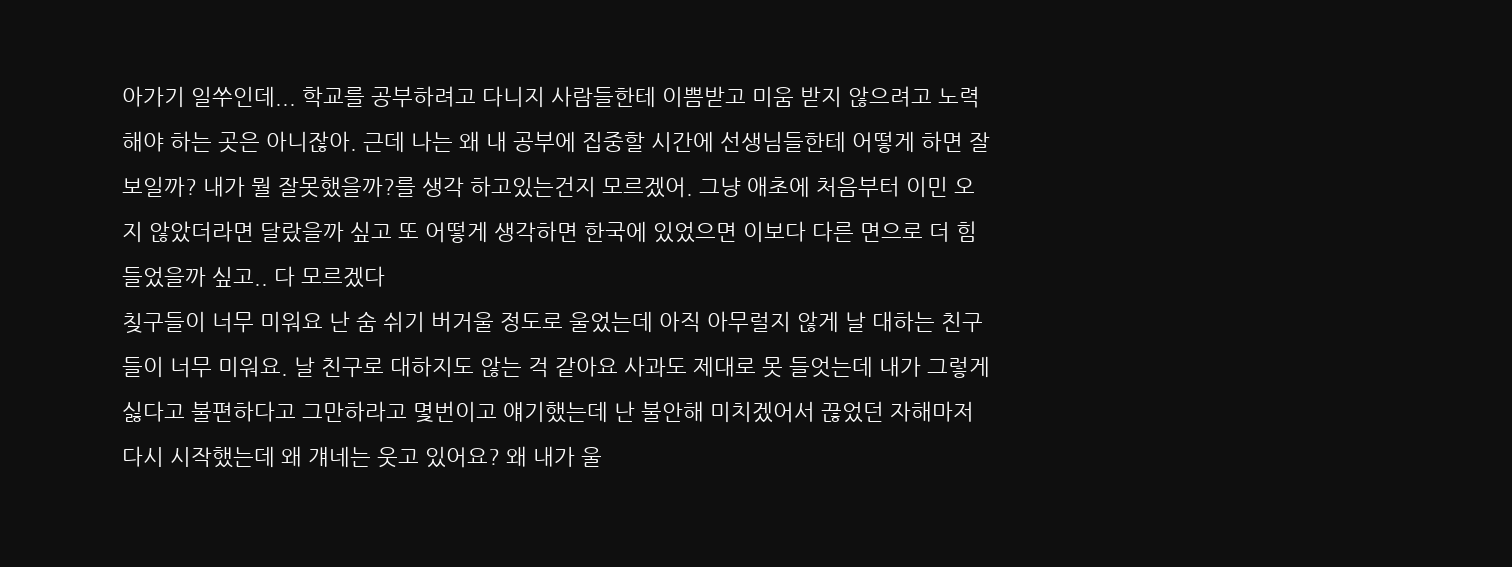아가기 일쑤인데... 학교를 공부하려고 다니지 사람들한테 이쁨받고 미움 받지 않으려고 노력해야 하는 곳은 아니잖아. 근데 나는 왜 내 공부에 집중할 시간에 선생님들한테 어떻게 하면 잘보일까? 내가 뭘 잘못했을까?를 생각 하고있는건지 모르겠어. 그냥 애초에 처음부터 이민 오지 않았더라면 달랐을까 싶고 또 어떻게 생각하면 한국에 있었으면 이보다 다른 면으로 더 힘들었을까 싶고.. 다 모르겠다
칮구들이 너무 미워요 난 숨 쉬기 버거울 정도로 울었는데 아직 아무럴지 않게 날 대하는 친구들이 너무 미워요. 날 친구로 대하지도 않는 걱 같아요 사과도 제대로 못 들엇는데 내가 그렇게 싫다고 불편하다고 그만하라고 몇번이고 얘기했는데 난 불안해 미치겠어서 끊었던 자해마저 다시 시작했는데 왜 걔네는 웃고 있어요? 왜 내가 울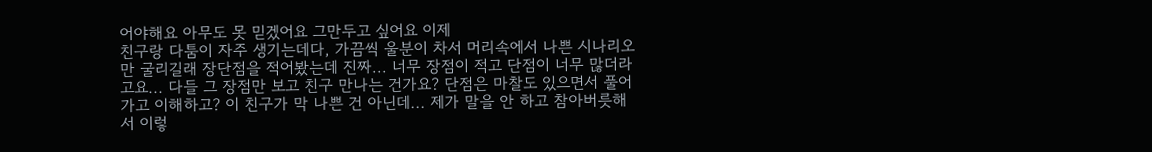어야해요 아무도 못 믿겠어요 그만두고 싶어요 이제
친구랑 다툼이 자주 생기는데다, 가끔씩 울분이 차서 머리속에서 나쁜 시나리오만 굴리길래 장단점을 적어봤는데 진짜... 너무 장점이 적고 단점이 너무 많더라고요... 다들 그 장점만 보고 친구 만나는 건가요? 단점은 마찰도 있으면서 풀어가고 이해하고? 이 친구가 막 나쁜 건 아닌데... 제가 말을 안 하고 참아버릇해서 이렇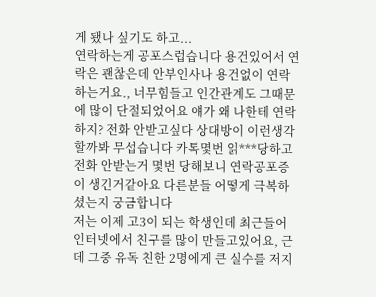게 됐나 싶기도 하고...
연락하는게 공포스럽습니다 용건있어서 연락은 괜찮은데 안부인사나 용건없이 연락하는거요., 너무힘들고 인간관계도 그때문에 많이 단절되었어요 얘가 왜 나한테 연락하지? 전화 안받고싶다 상대방이 이런생각할까봐 무섭습니다 카톡몇번 읽***당하고 전화 안받는거 몇번 당해보니 연락공포증이 생긴거같아요 다른분들 어떻게 극복하셨는지 궁금합니다
저는 이제 고3이 되는 학생인데 최근들어 인터넷에서 친구를 많이 만들고있어요, 근데 그중 유독 친한 2명에게 큰 실수를 저지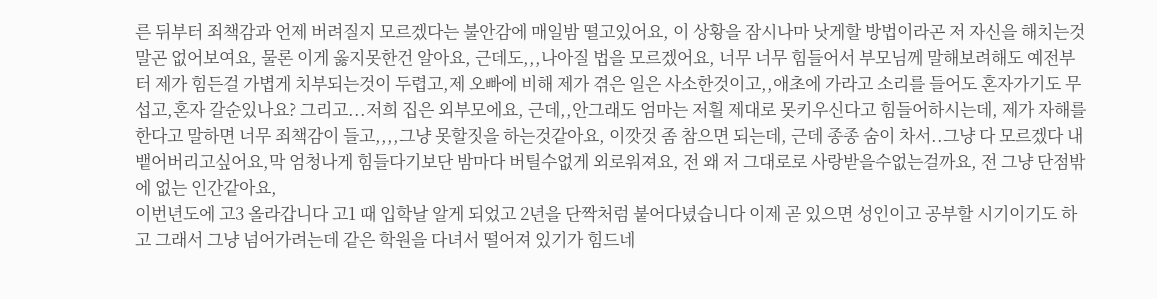른 뒤부터 죄책감과 언제 버려질지 모르겠다는 불안감에 매일밤 떨고있어요, 이 상황을 잠시나마 낫게할 방법이라곤 저 자신을 해치는것 말곤 없어보여요, 물론 이게 옳지못한건 알아요, 근데도,,,나아질 법을 모르겠어요, 너무 너무 힘들어서 부모님께 말해보려해도 예전부터 제가 힘든걸 가볍게 치부되는것이 두렵고,제 오빠에 비해 제가 겪은 일은 사소한것이고,,애초에 가라고 소리를 들어도 혼자가기도 무섭고,혼자 갈순있나요? 그리고...저희 집은 외부모에요, 근데,,안그래도 엄마는 저흴 제대로 못키우신다고 힘들어하시는데, 제가 자해를 한다고 말하면 너무 죄책감이 들고,,,,그냥 못할짓을 하는것같아요, 이깟것 좀 참으면 되는데, 근데 종종 숨이 차서..그냥 다 모르겠다 내뱉어버리고싶어요,막 엄청나게 힘들다기보단 밤마다 버틸수없게 외로워져요, 전 왜 저 그대로로 사랑받을수없는걸까요, 전 그냥 단점밖에 없는 인간같아요,
이번년도에 고3 올라갑니다 고1 때 입학날 알게 되었고 2년을 단짝처럼 붙어다녔습니다 이제 곧 있으면 성인이고 공부할 시기이기도 하고 그래서 그냥 넘어가려는데 같은 학원을 다녀서 떨어져 있기가 힘드네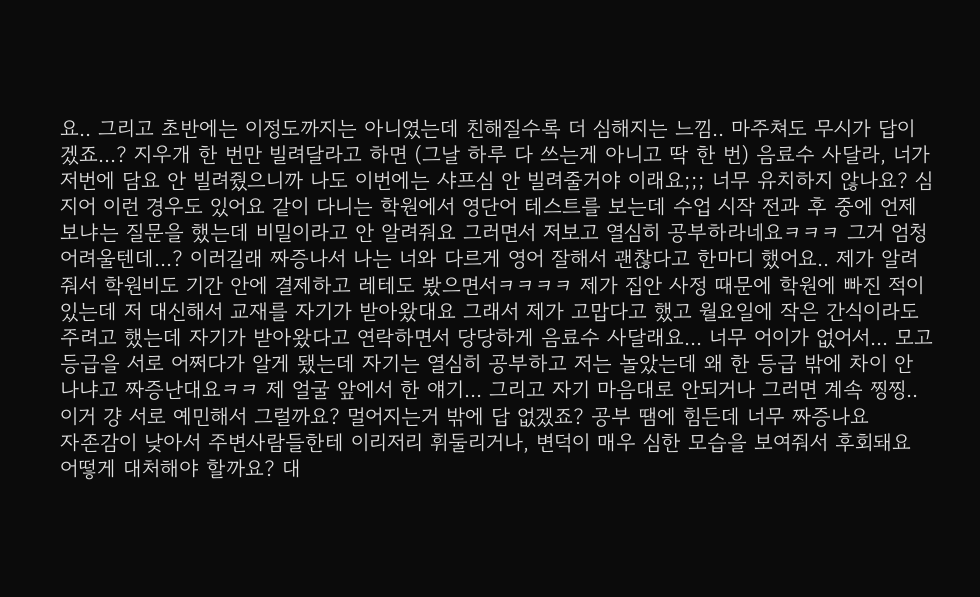요.. 그리고 초반에는 이정도까지는 아니였는데 친해질수록 더 심해지는 느낌.. 마주쳐도 무시가 답이겠죠...? 지우개 한 번만 빌려달라고 하면 (그날 하루 다 쓰는게 아니고 딱 한 번) 음료수 사달라, 너가 저번에 담요 안 빌려줬으니까 나도 이번에는 샤프심 안 빌려줄거야 이래요;;; 너무 유치하지 않나요? 심지어 이런 경우도 있어요 같이 다니는 학원에서 영단어 테스트를 보는데 수업 시작 전과 후 중에 언제 보냐는 질문을 했는데 비밀이라고 안 알려줘요 그러면서 저보고 열심히 공부하라네요ㅋㅋㅋ 그거 엄청 어려울텐데...? 이러길래 짜증나서 나는 너와 다르게 영어 잘해서 괜찮다고 한마디 했어요.. 제가 알려줘서 학원비도 기간 안에 결제하고 레테도 봤으면서ㅋㅋㅋㅋ 제가 집안 사정 때문에 학원에 빠진 적이 있는데 저 대신해서 교재를 자기가 받아왔대요 그래서 제가 고맙다고 했고 월요일에 작은 간식이라도 주려고 했는데 자기가 받아왔다고 연락하면서 당당하게 음료수 사달래요... 너무 어이가 없어서... 모고 등급을 서로 어쩌다가 알게 됐는데 자기는 열심히 공부하고 저는 놀았는데 왜 한 등급 밖에 차이 안 나냐고 짜증난대요ㅋㅋ 제 얼굴 앞에서 한 얘기... 그리고 자기 마음대로 안되거나 그러면 계속 찡찡.. 이거 걍 서로 예민해서 그럴까요? 멀어지는거 밖에 답 없겠죠? 공부 땜에 힘든데 너무 짜증나요
자존감이 낮아서 주변사람들한테 이리저리 휘둘리거나, 변덕이 매우 심한 모습을 보여줘서 후회돼요 어떻게 대처해야 할까요? 대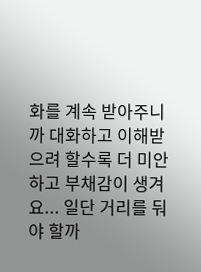화를 계속 받아주니까 대화하고 이해받으려 할수록 더 미안하고 부채감이 생겨요... 일단 거리를 둬야 할까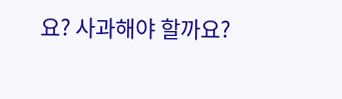요? 사과해야 할까요?